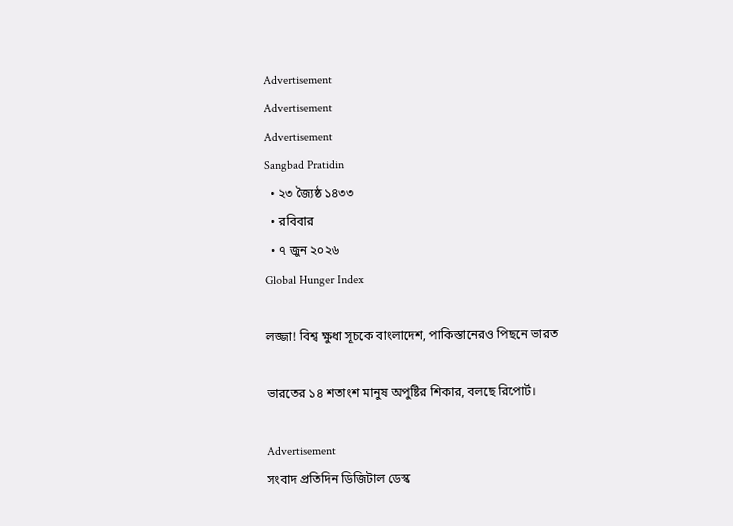Advertisement
Advertisement
Advertisement
Sangbad Pratidin
  • ২৩ জ্যৈষ্ঠ ১৪৩৩
  • রবিবার
  • ৭ জুন ২০২৬
Global Hunger Index

লজ্জা! বিশ্ব ক্ষুধা সূচকে বাংলাদেশ, পাকিস্তানেরও পিছনে ভারত

ভারতের ১৪ শতাংশ মানুষ অপুষ্টির শিকার, বলছে রিপোর্ট।

Advertisement
সংবাদ প্রতিদিন ডিজিটাল ডেস্ক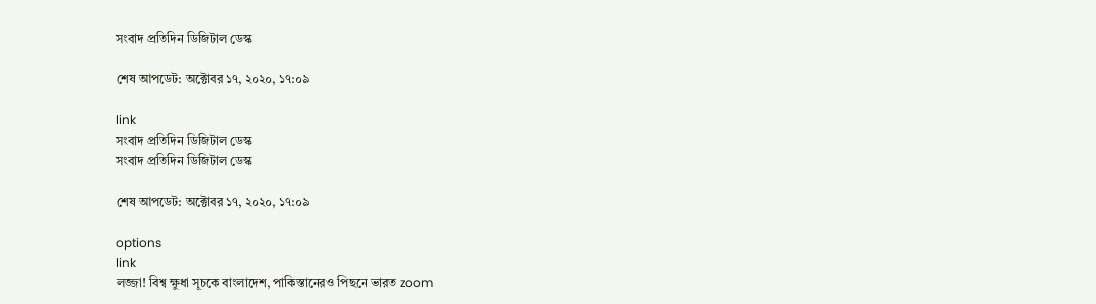সংবাদ প্রতিদিন ডিজিটাল ডেস্ক

শেষ আপডেট: অক্টোবর ১৭, ২০২০, ১৭:০৯

link
সংবাদ প্রতিদিন ডিজিটাল ডেস্ক
সংবাদ প্রতিদিন ডিজিটাল ডেস্ক

শেষ আপডেট: অক্টোবর ১৭, ২০২০, ১৭:০৯

options
link
লজ্জা! বিশ্ব ক্ষুধা সূচকে বাংলাদেশ, পাকিস্তানেরও পিছনে ভারত zoom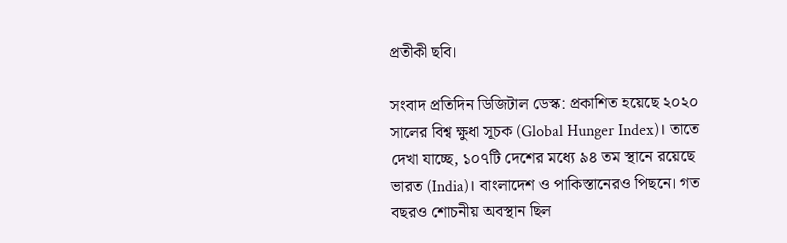প্রতীকী ছবি।

সংবাদ প্রতিদিন ডিজিটাল ডেস্ক: প্রকাশিত হয়েছে ২০২০ সালের বিশ্ব ক্ষুধা সূচক (Global Hunger Index)। তাতে দেখা যাচ্ছে, ১০৭টি দেশের মধ্যে ৯৪ তম স্থানে রয়েছে ভারত (India)। বাংলাদেশ ও পাকিস্তানেরও পিছনে। গত বছরও শোচনীয় অবস্থান ছিল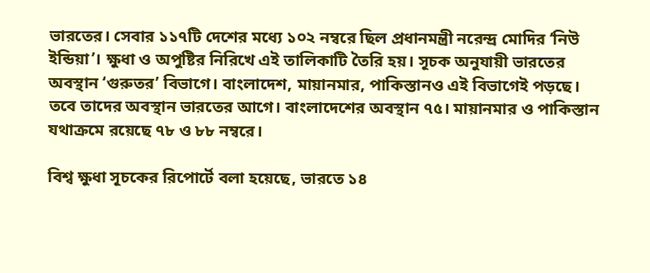ভারতের। সেবার ১১৭টি দেশের মধ্যে ১০২ নম্বরে ছিল প্রধানমন্ত্রী নরেন্দ্র মোদির ‘নিউ ইন্ডিয়া’। ক্ষুধা ও অপুষ্টির নিরিখে এই তালিকাটি তৈরি হয়। সূচক অনুযায়ী ভারতের অবস্থান ‘গুরুতর’ বিভাগে। বাংলাদেশ, মায়ানমার, পাকিস্তানও এই বিভাগেই পড়ছে। তবে তাদের অবস্থান ভারতের আগে। বাংলাদেশের অবস্থান ৭৫। মায়ানমার ও পাকিস্তান যথাক্রমে রয়েছে ৭৮ ও ৮৮ নম্বরে।

বিশ্ব ক্ষুধা সূচকের রিপোর্টে বলা হয়েছে, ভারতে ১৪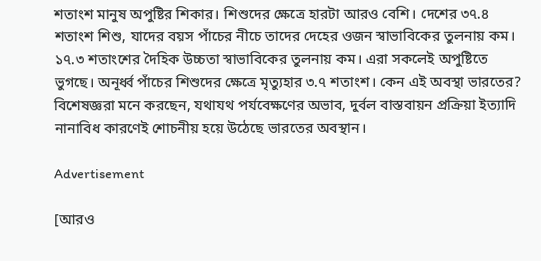শতাংশ মানুষ অপুষ্টির শিকার। শিশুদের ক্ষেত্রে হারটা আরও বেশি। দেশের ৩৭.৪ শতাংশ শিশু, যাদের বয়স পাঁচের নীচে তাদের দেহের ওজন স্বাভাবিকের তুলনায় কম। ১৭.৩ শতাংশের দৈহিক উচ্চতা স্বাভাবিকের তুলনায় কম। এরা সকলেই অপুষ্টিতে ভুগছে। অনূর্ধ্ব পাঁচের শিশুদের ক্ষেত্রে মৃত্যুহার ৩.৭ শতাংশ। কেন এই অবস্থা ভারতের? বিশেষজ্ঞরা মনে করছেন, যথাযথ পর্যবেক্ষণের অভাব, দুর্বল বাস্তবায়ন প্রক্রিয়া ইত্যাদি নানাবিধ কারণেই শোচনীয় হয়ে উঠেছে ভারতের অবস্থান।

Advertisement

[আরও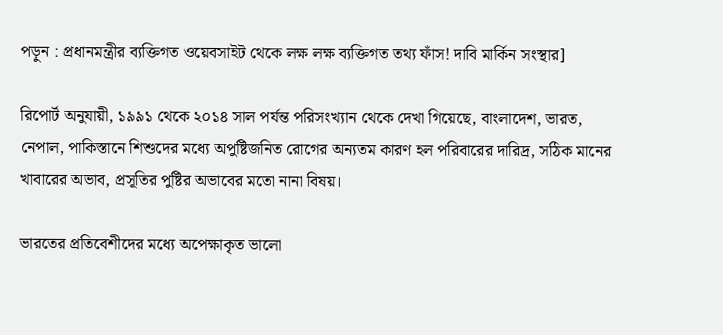পড়ুন : প্রধানমন্ত্রীর ব্যক্তিগত ওয়েবসাইট থেকে লক্ষ লক্ষ ব্যক্তিগত তথ্য ফাঁস! দাবি মার্কিন সংস্থার]

রিপোর্ট অনুযায়ী, ১৯৯১ থেকে ২০১৪ সাল পর্যন্ত পরিসংখ্যান থেকে দেখা গিয়েছে, বাংলাদেশ, ভারত, নেপাল, পাকিস্তানে শিশুদের মধ্যে অপুষ্টিজনিত রোগের অন্যতম কারণ হল পরিবারের দারিদ্র, সঠিক মানের খাবারের অভাব, প্রসূতির পুষ্টির অভাবের মতো নানা বিষয়।

ভারতের প্রতিবেশীদের মধ্যে অপেক্ষাকৃত ভালো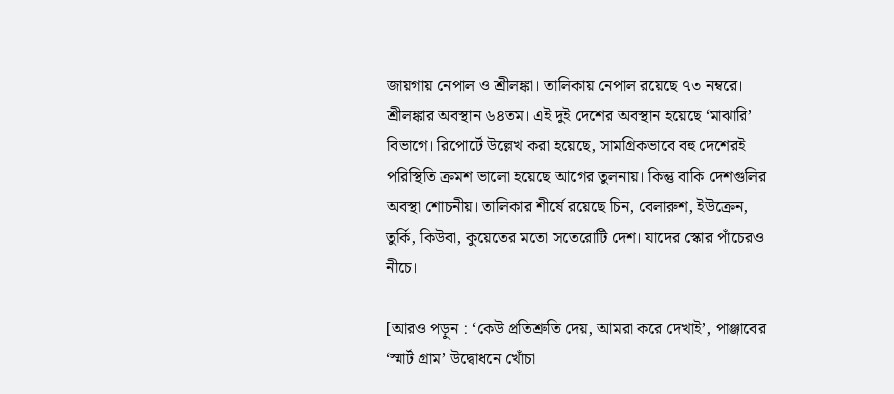জায়গায় নেপাল ও শ্রীলঙ্কা। তালিকায় নেপাল রয়েছে ৭৩ নম্বরে। শ্রীলঙ্কার অবস্থান ৬৪তম। এই দুই দেশের অবস্থান হয়েছে ‘মাঝারি’ বিভাগে। রিপোর্টে উল্লেখ করা হয়েছে, সামগ্রিকভাবে বহু দেশেরই পরিস্থিতি ক্রমশ ভালো হয়েছে আগের তুলনায়। কিন্তু বাকি দেশগুলির অবস্থা শোচনীয়। তালিকার শীর্ষে রয়েছে চিন, বেলারুশ, ইউক্রেন, তুর্কি, কিউবা, কুয়েতের মতো সতেরোটি দেশ। যাদের স্কোর পাঁচেরও নীচে।

[আরও পড়ুন : ‘কেউ প্রতিশ্রুতি দেয়, আমরা করে দেখাই’, পাঞ্জাবের ‘স্মার্ট গ্রাম’ উদ্বোধনে খোঁচা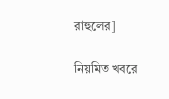রাহুলের]

নিয়মিত খবরে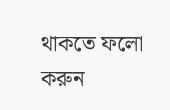থাকতে ফলো করুন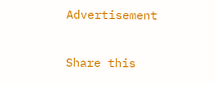Advertisement

Share this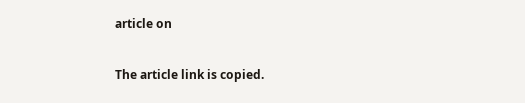article on

The article link is copied.